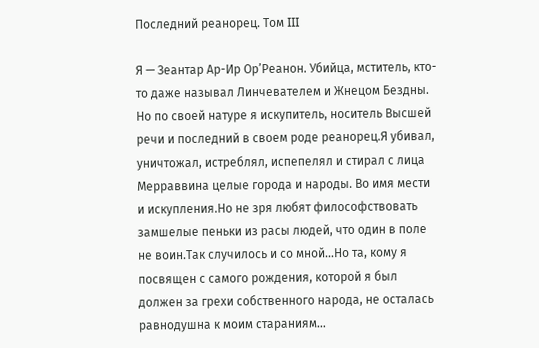Последний реанорец. Том III

Я — Зеантар Ар-Ир Ор’Реанон. Убийца, мститель, кто-то даже называл Линчевателем и Жнецом Бездны. Но по своей натуре я искупитель, носитель Высшей речи и последний в своем роде реанорец.Я убивал, уничтожал, истреблял, испепелял и стирал с лица Мерраввина целые города и народы. Во имя мести и искупления.Но не зря любят философствовать замшелые пеньки из расы людей, что один в поле не воин.Так случилось и со мной…Но та, кому я посвящен с самого рождения, которой я был должен за грехи собственного народа, не осталась равнодушна к моим стараниям…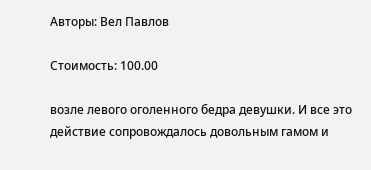Авторы: Вел Павлов

Стоимость: 100.00

возле левого оголенного бедра девушки. И все это действие сопровождалось довольным гамом и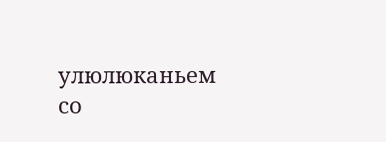улюлюканьем со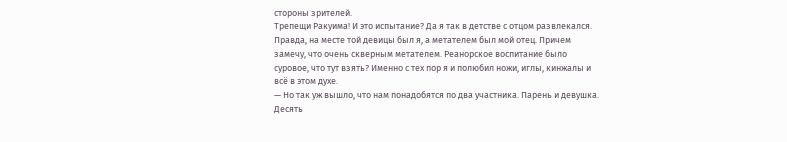стороны зрителей.
Трепещи Ракуима! И это испытание? Да я так в детстве с отцом развлекался. Правда, на месте той девицы был я, а метателем был мой отец. Причем замечу, что очень скверным метателем. Реанорское воспитание было суровое, что тут взять? Именно с тех пор я и полюбил ножи, иглы, кинжалы и всё в этом духе.
— Но так уж вышло, что нам понадобятся по два участника. Парень и девушка. Десять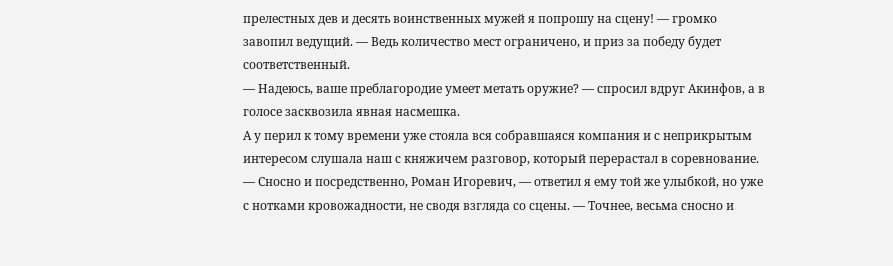прелестных дев и десять воинственных мужей я попрошу на сцену! — громко завопил ведущий. — Ведь количество мест ограничено, и приз за победу будет соответственный.
— Надеюсь, ваше преблагородие умеет метать оружие? — спросил вдруг Акинфов, а в голосе засквозила явная насмешка.
А у перил к тому времени уже стояла вся собравшаяся компания и с неприкрытым интересом слушала наш с княжичем разговор, который перерастал в соревнование.
— Сносно и посредственно, Роман Игоревич, — ответил я ему той же улыбкой, но уже с нотками кровожадности, не сводя взгляда со сцены. — Точнее, весьма сносно и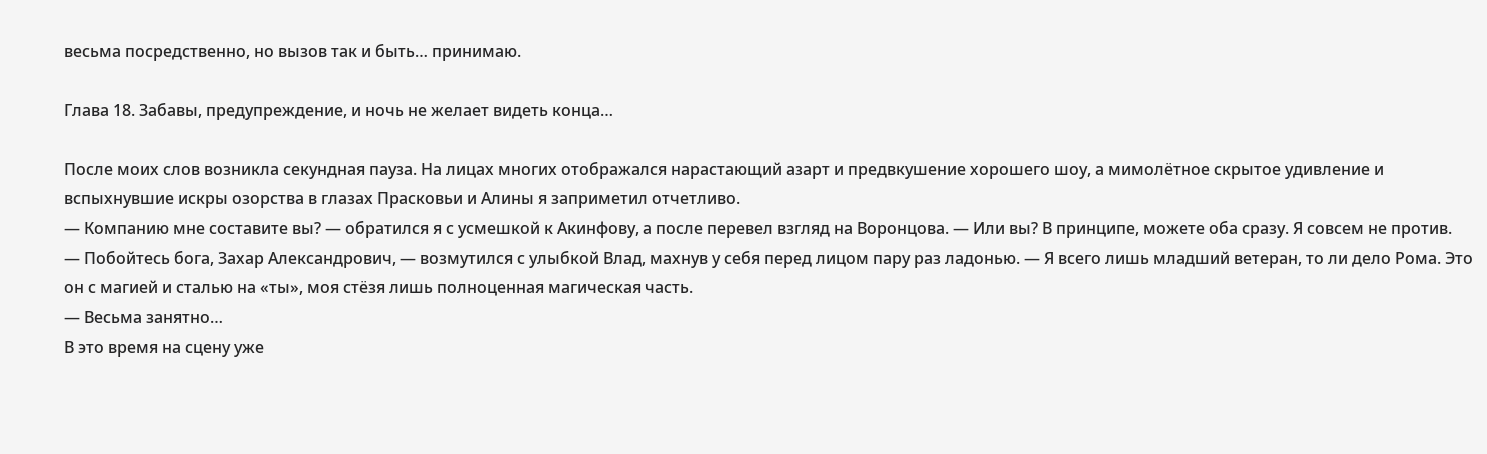весьма посредственно, но вызов так и быть… принимаю.

Глава 18. Забавы, предупреждение, и ночь не желает видеть конца…

После моих слов возникла секундная пауза. На лицах многих отображался нарастающий азарт и предвкушение хорошего шоу, а мимолётное скрытое удивление и вспыхнувшие искры озорства в глазах Прасковьи и Алины я заприметил отчетливо.
— Компанию мне составите вы? — обратился я с усмешкой к Акинфову, а после перевел взгляд на Воронцова. — Или вы? В принципе, можете оба сразу. Я совсем не против.
— Побойтесь бога, Захар Александрович, — возмутился с улыбкой Влад, махнув у себя перед лицом пару раз ладонью. — Я всего лишь младший ветеран, то ли дело Рома. Это он с магией и сталью на «ты», моя стёзя лишь полноценная магическая часть.
— Весьма занятно…
В это время на сцену уже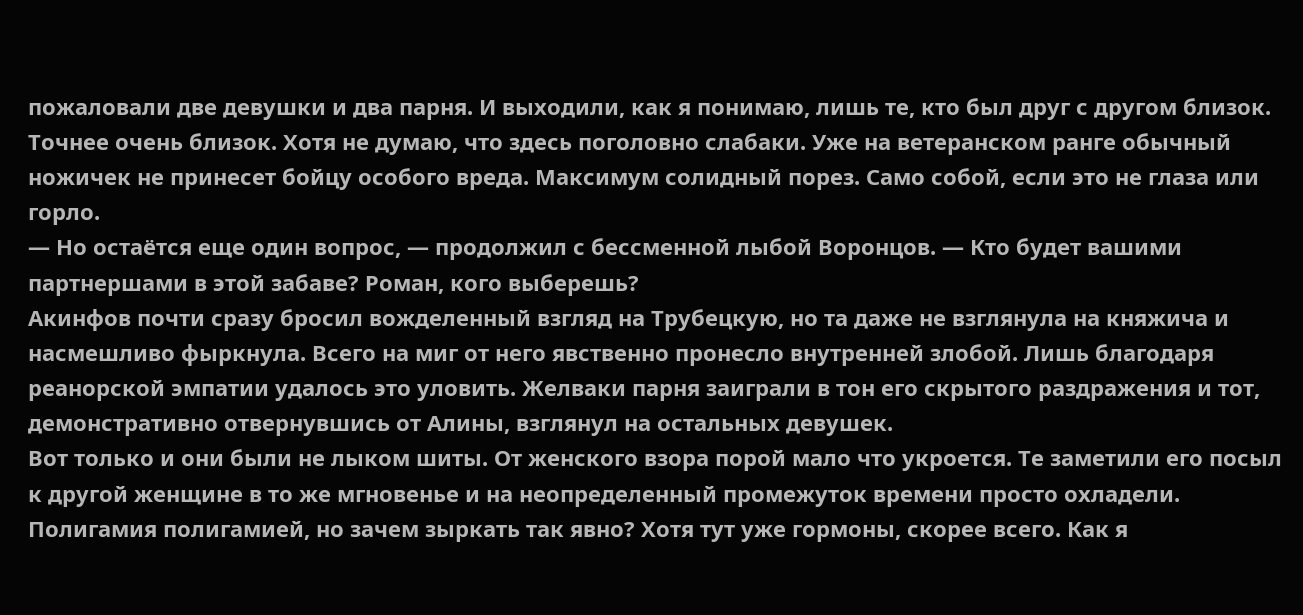пожаловали две девушки и два парня. И выходили, как я понимаю, лишь те, кто был друг с другом близок. Точнее очень близок. Хотя не думаю, что здесь поголовно слабаки. Уже на ветеранском ранге обычный ножичек не принесет бойцу особого вреда. Максимум солидный порез. Само собой, если это не глаза или горло.
— Но остаётся еще один вопрос, — продолжил с бессменной лыбой Воронцов. — Кто будет вашими партнершами в этой забаве? Роман, кого выберешь?
Акинфов почти сразу бросил вожделенный взгляд на Трубецкую, но та даже не взглянула на княжича и насмешливо фыркнула. Всего на миг от него явственно пронесло внутренней злобой. Лишь благодаря реанорской эмпатии удалось это уловить. Желваки парня заиграли в тон его скрытого раздражения и тот, демонстративно отвернувшись от Алины, взглянул на остальных девушек.
Вот только и они были не лыком шиты. От женского взора порой мало что укроется. Те заметили его посыл к другой женщине в то же мгновенье и на неопределенный промежуток времени просто охладели. Полигамия полигамией, но зачем зыркать так явно? Хотя тут уже гормоны, скорее всего. Как я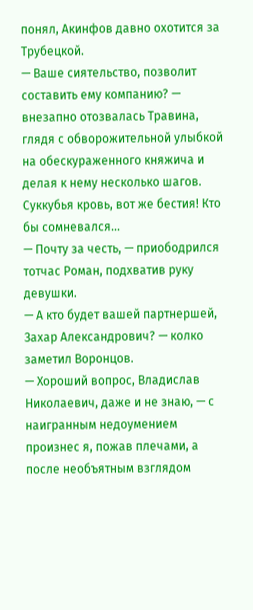понял, Акинфов давно охотится за Трубецкой.
— Ваше сиятельство, позволит составить ему компанию? — внезапно отозвалась Травина, глядя с обворожительной улыбкой на обескураженного княжича и делая к нему несколько шагов.
Суккубья кровь, вот же бестия! Кто бы сомневался…
— Почту за честь, — приободрился тотчас Роман, подхватив руку девушки.
— А кто будет вашей партнершей, Захар Александрович? — колко заметил Воронцов.
— Хороший вопрос, Владислав Николаевич, даже и не знаю, — с наигранным недоумением произнес я, пожав плечами, а после необъятным взглядом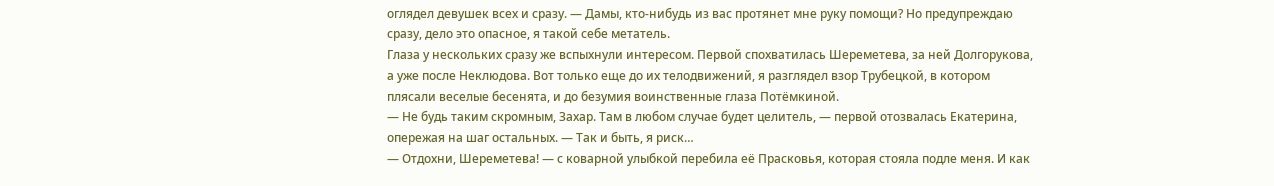оглядел девушек всех и сразу. — Дамы, кто-нибудь из вас протянет мне руку помощи? Но предупреждаю сразу, дело это опасное, я такой себе метатель.
Глаза у нескольких сразу же вспыхнули интересом. Первой спохватилась Шереметева, за ней Долгорукова, а уже после Неклюдова. Вот только еще до их телодвижений, я разглядел взор Трубецкой, в котором плясали веселые бесенята, и до безумия воинственные глаза Потёмкиной.
— Не будь таким скромным, Захар. Там в любом случае будет целитель, — первой отозвалась Екатерина, опережая на шаг остальных. — Так и быть, я риск…
— Отдохни, Шереметева! — с коварной улыбкой перебила её Прасковья, которая стояла подле меня. И как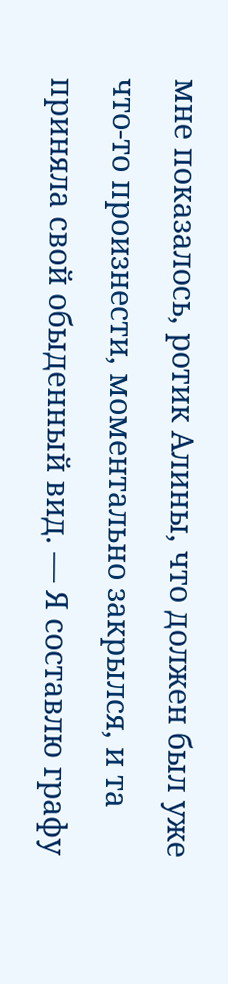мне показалось, ротик Алины, что должен был уже что-то произнести, моментально закрылся, и та приняла свой обыденный вид. — Я составлю графу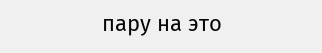пару на это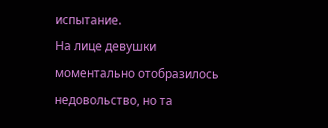испытание.
На лице девушки моментально отобразилось недовольство, но та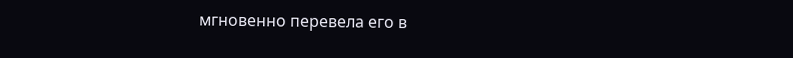мгновенно перевела его в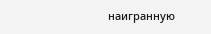наигранную